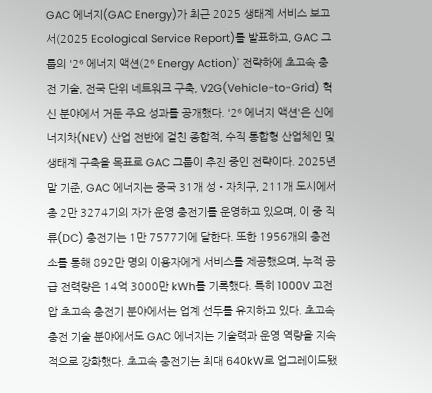GAC 에너지(GAC Energy)가 최근 2025 생태계 서비스 보고서(2025 Ecological Service Report)를 발표하고, GAC 그룹의 '2⁶ 에너지 액션(2⁶ Energy Action)' 전략하에 초고속 충전 기술, 전국 단위 네트워크 구축, V2G(Vehicle-to-Grid) 혁신 분야에서 거둔 주요 성과를 공개했다. '2⁶ 에너지 액션'은 신에너지차(NEV) 산업 전반에 걸친 종합적, 수직 통합형 산업체인 및 생태계 구축을 목표로 GAC 그룹이 추진 중인 전략이다. 2025년 말 기준, GAC 에너지는 중국 31개 성•자치구, 211개 도시에서 총 2만 3274기의 자가 운영 충전기를 운영하고 있으며, 이 중 직류(DC) 충전기는 1만 7577기에 달한다. 또한 1956개의 충전소를 통해 892만 명의 이용자에게 서비스를 제공했으며, 누적 공급 전력량은 14억 3000만 kWh를 기록했다. 특히 1000V 고전압 초고속 충전기 분야에서는 업계 선두를 유지하고 있다. 초고속 충전 기술 분야에서도 GAC 에너지는 기술력과 운영 역량을 지속적으로 강화했다. 초고속 충전기는 최대 640kW로 업그레이드됐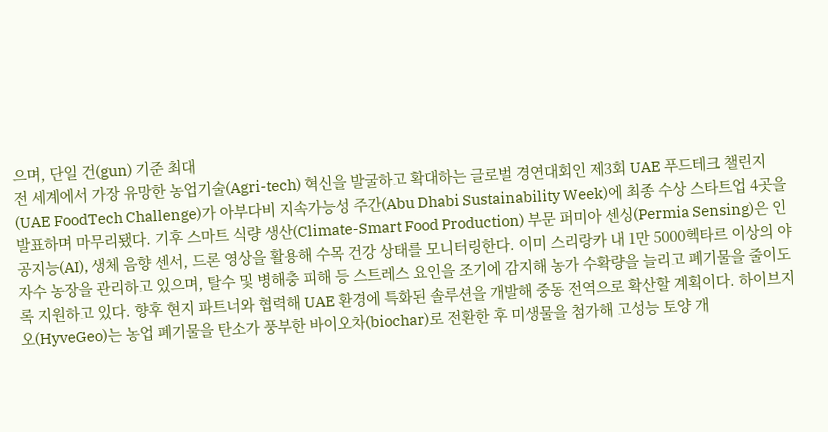으며, 단일 건(gun) 기준 최대
전 세계에서 가장 유망한 농업기술(Agri-tech) 혁신을 발굴하고 확대하는 글로벌 경연대회인 제3회 UAE 푸드테크 챌린지(UAE FoodTech Challenge)가 아부다비 지속가능성 주간(Abu Dhabi Sustainability Week)에 최종 수상 스타트업 4곳을 발표하며 마무리됐다. 기후 스마트 식량 생산(Climate-Smart Food Production) 부문 퍼미아 센싱(Permia Sensing)은 인공지능(AI), 생체 음향 센서, 드론 영상을 활용해 수목 건강 상태를 모니터링한다. 이미 스리랑카 내 1만 5000헥타르 이상의 야자수 농장을 관리하고 있으며, 탈수 및 병해충 피해 등 스트레스 요인을 조기에 감지해 농가 수확량을 늘리고 폐기물을 줄이도록 지원하고 있다. 향후 현지 파트너와 협력해 UAE 환경에 특화된 솔루션을 개발해 중동 전역으로 확산할 계획이다. 하이브지오(HyveGeo)는 농업 폐기물을 탄소가 풍부한 바이오차(biochar)로 전환한 후 미생물을 첨가해 고성능 토양 개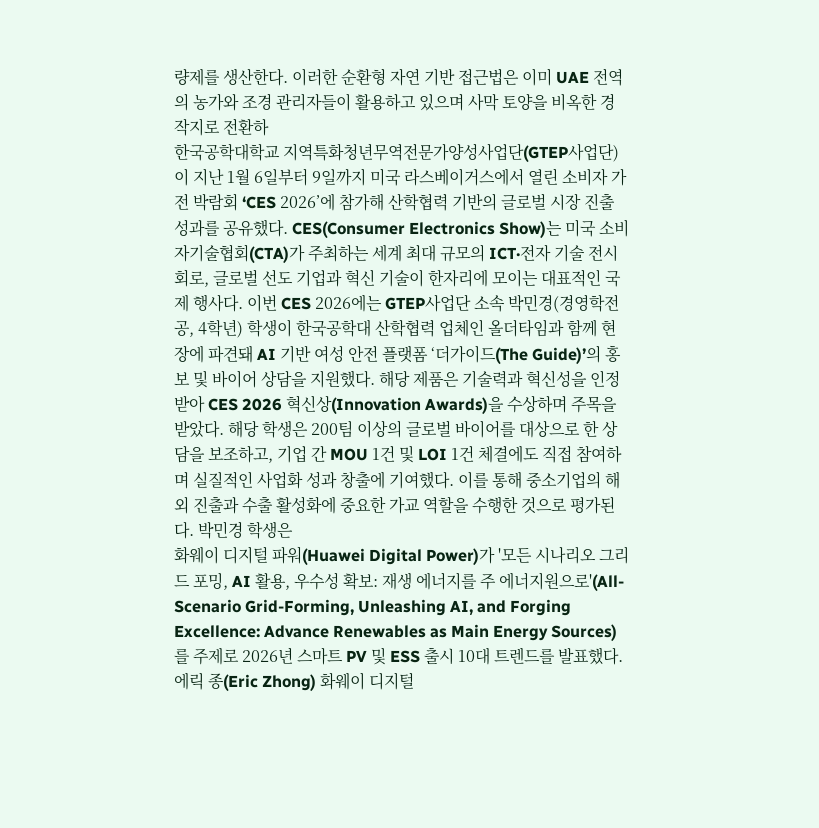량제를 생산한다. 이러한 순환형 자연 기반 접근법은 이미 UAE 전역의 농가와 조경 관리자들이 활용하고 있으며 사막 토양을 비옥한 경작지로 전환하
한국공학대학교 지역특화청년무역전문가양성사업단(GTEP사업단)이 지난 1월 6일부터 9일까지 미국 라스베이거스에서 열린 소비자 가전 박람회 ‘CES 2026’에 참가해 산학협력 기반의 글로벌 시장 진출 성과를 공유했다. CES(Consumer Electronics Show)는 미국 소비자기술협회(CTA)가 주최하는 세계 최대 규모의 ICT·전자 기술 전시회로, 글로벌 선도 기업과 혁신 기술이 한자리에 모이는 대표적인 국제 행사다. 이번 CES 2026에는 GTEP사업단 소속 박민경(경영학전공, 4학년) 학생이 한국공학대 산학협력 업체인 올더타임과 함께 현장에 파견돼 AI 기반 여성 안전 플랫폼 ‘더가이드(The Guide)’의 홍보 및 바이어 상담을 지원했다. 해당 제품은 기술력과 혁신성을 인정받아 CES 2026 혁신상(Innovation Awards)을 수상하며 주목을 받았다. 해당 학생은 200팀 이상의 글로벌 바이어를 대상으로 한 상담을 보조하고, 기업 간 MOU 1건 및 LOI 1건 체결에도 직접 참여하며 실질적인 사업화 성과 창출에 기여했다. 이를 통해 중소기업의 해외 진출과 수출 활성화에 중요한 가교 역할을 수행한 것으로 평가된다. 박민경 학생은
화웨이 디지털 파워(Huawei Digital Power)가 '모든 시나리오 그리드 포밍, AI 활용, 우수성 확보: 재생 에너지를 주 에너지원으로'(All-Scenario Grid-Forming, Unleashing AI, and Forging Excellence: Advance Renewables as Main Energy Sources)를 주제로 2026년 스마트 PV 및 ESS 출시 10대 트렌드를 발표했다. 에릭 종(Eric Zhong) 화웨이 디지털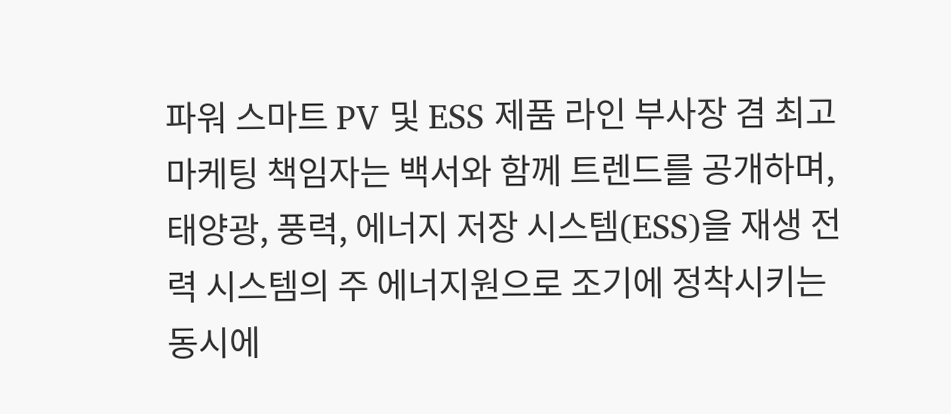파워 스마트 PV 및 ESS 제품 라인 부사장 겸 최고 마케팅 책임자는 백서와 함께 트렌드를 공개하며, 태양광, 풍력, 에너지 저장 시스템(ESS)을 재생 전력 시스템의 주 에너지원으로 조기에 정착시키는 동시에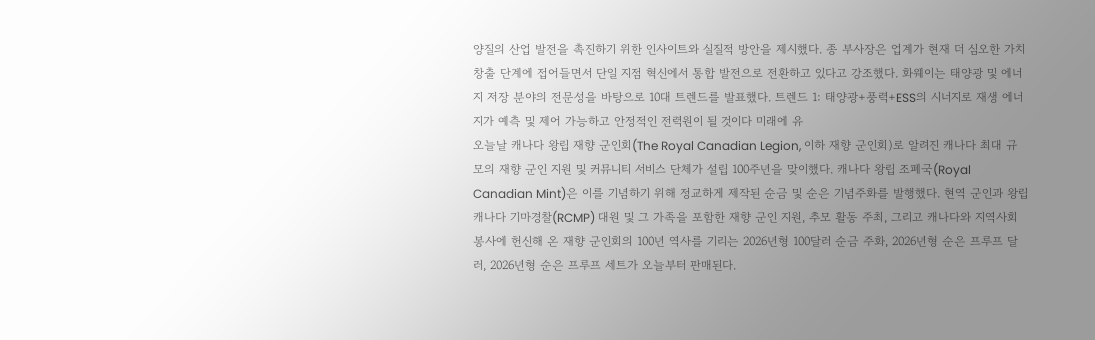양질의 산업 발전을 촉진하기 위한 인사이트와 실질적 방안을 제시했다. 종 부사장은 업계가 현재 더 심오한 가치 창출 단계에 접어들면서 단일 지점 혁신에서 통합 발전으로 전환하고 있다고 강조했다. 화웨이는 태양광 및 에너지 저장 분야의 전문성을 바탕으로 10대 트렌드를 발표했다. 트렌드 1: 태양광+풍력+ESS의 시너지로 재생 에너지가 예측 및 제어 가능하고 안정적인 전력원이 될 것이다 미래에 유
오늘날 캐나다 왕립 재향 군인회(The Royal Canadian Legion, 이하 재향 군인회)로 알려진 캐나다 최대 규모의 재향 군인 지원 및 커뮤니티 서비스 단체가 설립 100주년을 맞이했다. 캐나다 왕립 조폐국(Royal Canadian Mint)은 이를 기념하기 위해 정교하게 제작된 순금 및 순은 기념주화를 발행했다. 현역 군인과 왕립 캐나다 기마경찰(RCMP) 대원 및 그 가족을 포함한 재향 군인 지원, 추모 활동 주최, 그리고 캐나다와 지역사회 봉사에 헌신해 온 재향 군인회의 100년 역사를 기리는 2026년형 100달러 순금 주화, 2026년형 순은 프루프 달러, 2026년형 순은 프루프 세트가 오늘부터 판매된다.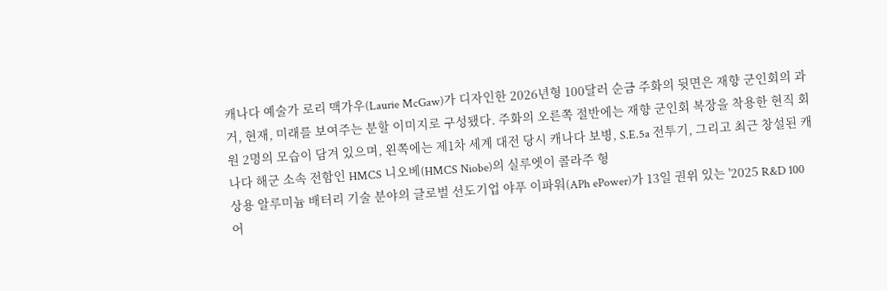캐나다 예술가 로리 맥가우(Laurie McGaw)가 디자인한 2026년형 100달러 순금 주화의 뒷면은 재향 군인회의 과거, 현재, 미래를 보여주는 분할 이미지로 구성됐다. 주화의 오른쪽 절반에는 재향 군인회 복장을 착용한 현직 회원 2명의 모습이 담겨 있으며, 왼쪽에는 제1차 세계 대전 당시 캐나다 보병, S.E.5a 전투기, 그리고 최근 창설된 캐나다 해군 소속 전함인 HMCS 니오베(HMCS Niobe)의 실루엣이 콜라주 형
상용 알루미늄 배터리 기술 분야의 글로벌 선도기업 야푸 이파워(APh ePower)가 13일 권위 있는 '2025 R&D 100 어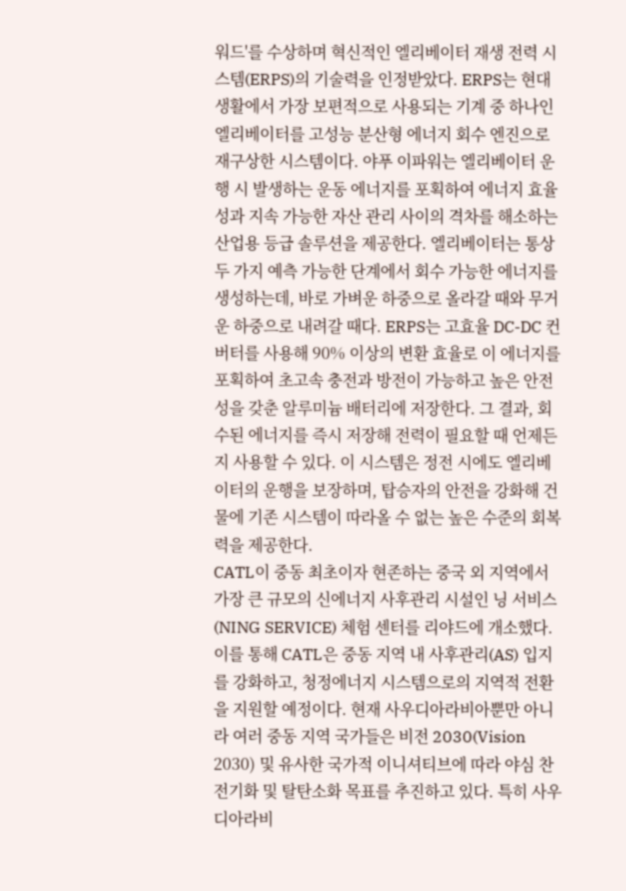워드'를 수상하며 혁신적인 엘리베이터 재생 전력 시스템(ERPS)의 기술력을 인정받았다. ERPS는 현대 생활에서 가장 보편적으로 사용되는 기계 중 하나인 엘리베이터를 고성능 분산형 에너지 회수 엔진으로 재구상한 시스템이다. 야푸 이파워는 엘리베이터 운행 시 발생하는 운동 에너지를 포획하여 에너지 효율성과 지속 가능한 자산 관리 사이의 격차를 해소하는 산업용 등급 솔루션을 제공한다. 엘리베이터는 통상 두 가지 예측 가능한 단계에서 회수 가능한 에너지를 생성하는데, 바로 가벼운 하중으로 올라갈 때와 무거운 하중으로 내려갈 때다. ERPS는 고효율 DC-DC 컨버터를 사용해 90% 이상의 변환 효율로 이 에너지를 포획하여 초고속 충전과 방전이 가능하고 높은 안전성을 갖춘 알루미늄 배터리에 저장한다. 그 결과, 회수된 에너지를 즉시 저장해 전력이 필요할 때 언제든지 사용할 수 있다. 이 시스템은 정전 시에도 엘리베이터의 운행을 보장하며, 탑승자의 안전을 강화해 건물에 기존 시스템이 따라올 수 없는 높은 수준의 회복력을 제공한다.
CATL이 중동 최초이자 현존하는 중국 외 지역에서 가장 큰 규모의 신에너지 사후관리 시설인 닝 서비스(NING SERVICE) 체험 센터를 리야드에 개소했다. 이를 통해 CATL은 중동 지역 내 사후관리(AS) 입지를 강화하고, 청정에너지 시스템으로의 지역적 전환을 지원할 예정이다. 현재 사우디아라비아뿐만 아니라 여러 중동 지역 국가들은 비전 2030(Vision 2030) 및 유사한 국가적 이니셔티브에 따라 야심 찬 전기화 및 탈탄소화 목표를 추진하고 있다. 특히 사우디아라비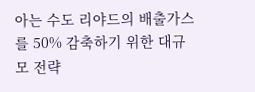아는 수도 리야드의 배출가스를 50% 감축하기 위한 대규모 전략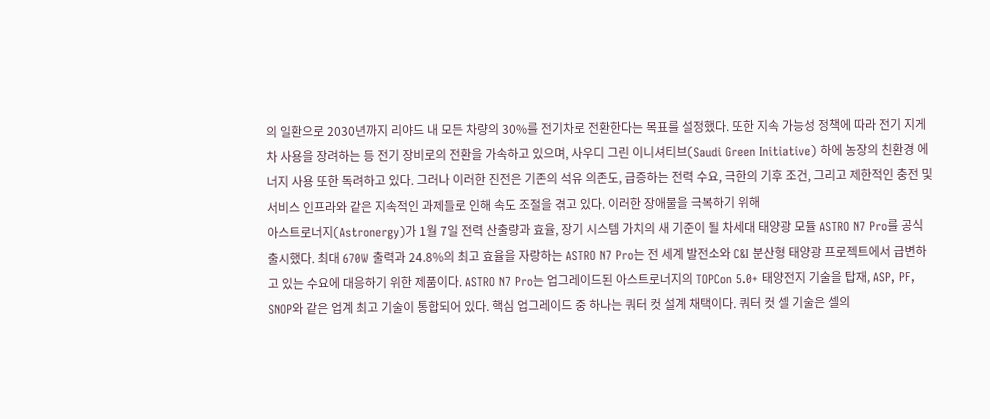의 일환으로 2030년까지 리야드 내 모든 차량의 30%를 전기차로 전환한다는 목표를 설정했다. 또한 지속 가능성 정책에 따라 전기 지게차 사용을 장려하는 등 전기 장비로의 전환을 가속하고 있으며, 사우디 그린 이니셔티브(Saudi Green Initiative) 하에 농장의 친환경 에너지 사용 또한 독려하고 있다. 그러나 이러한 진전은 기존의 석유 의존도, 급증하는 전력 수요, 극한의 기후 조건, 그리고 제한적인 충전 및 서비스 인프라와 같은 지속적인 과제들로 인해 속도 조절을 겪고 있다. 이러한 장애물을 극복하기 위해
아스트로너지(Astronergy)가 1월 7일 전력 산출량과 효율, 장기 시스템 가치의 새 기준이 될 차세대 태양광 모듈 ASTRO N7 Pro를 공식 출시했다. 최대 670W 출력과 24.8%의 최고 효율을 자랑하는 ASTRO N7 Pro는 전 세계 발전소와 C&I 분산형 태양광 프로젝트에서 급변하고 있는 수요에 대응하기 위한 제품이다. ASTRO N7 Pro는 업그레이드된 아스트로너지의 TOPCon 5.0+ 태양전지 기술을 탑재, ASP, PF, SNOP와 같은 업계 최고 기술이 통합되어 있다. 핵심 업그레이드 중 하나는 쿼터 컷 설계 채택이다. 쿼터 컷 셀 기술은 셀의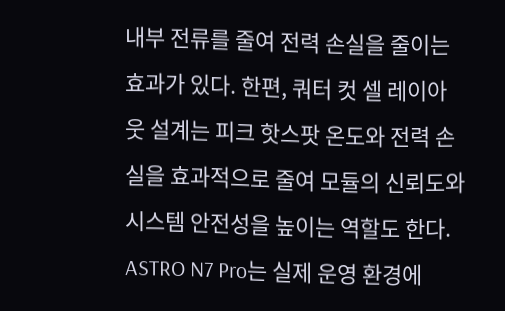내부 전류를 줄여 전력 손실을 줄이는 효과가 있다. 한편, 쿼터 컷 셀 레이아웃 설계는 피크 핫스팟 온도와 전력 손실을 효과적으로 줄여 모듈의 신뢰도와 시스템 안전성을 높이는 역할도 한다. ASTRO N7 Pro는 실제 운영 환경에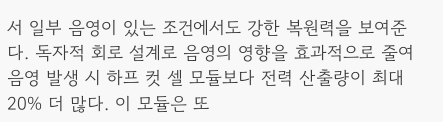서 일부 음영이 있는 조건에서도 강한 복원력을 보여준다. 독자적 회로 설계로 음영의 영향을 효과적으로 줄여 음영 발생 시 하프 컷 셀 모듈보다 전력 산출량이 최대 20% 더 많다. 이 모듈은 또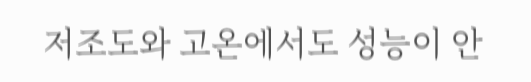저조도와 고온에서도 성능이 안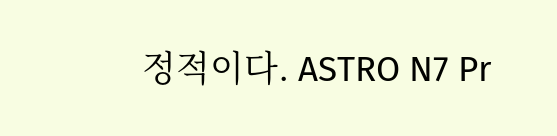정적이다. ASTRO N7 Pr